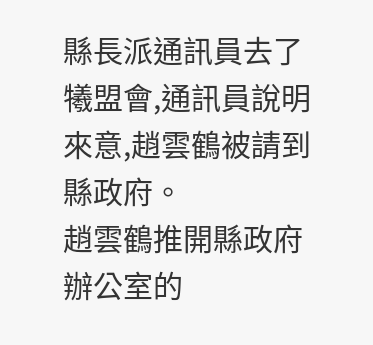縣長派通訊員去了犧盟會,通訊員說明來意,趙雲鶴被請到縣政府。
趙雲鶴推開縣政府辦公室的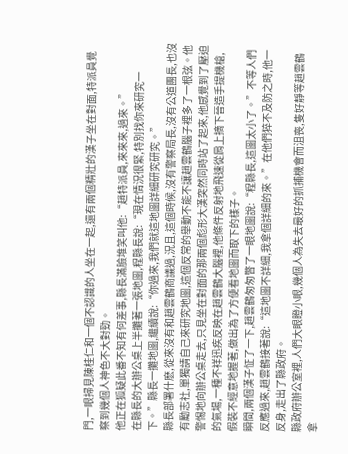門,一眼掃見陳桂仁和一個不認識的人坐在一起,還有兩個精壯的漢子坐在對面,特派員覺察到幾個人神色不大對勁。
他正在狐疑此番不知有何差事,縣長滿臉堆笑叫他:“趙特派員,來來來,過來。”
在縣長的大辦公桌上半攤著一張地圖,程縣長說:“現在情況很緊,特別找你來研究一下。”縣長一攤地圖,繼續說:“你過來,我們就這地圖詳細研究研究。”
縣長部署什麽,從來沒有和趙雲鶴商議過,況且,這個時候,沒有警察局長,沒有公道團長,也沒有勵志社,單獨請自己來研究地圖,這個反常的舉動不能不讓趙雲鶴腦子裡多了一根弦。他警惕地向辦公桌走去,只見坐在對面的那兩個彪形大漢突然同時站了起來,他感覺到了壓迫的氣場,一種不祥迅疾反映在趙雲鶴大腦裡,他條件反射地飛速從肩上摘下晉造手提機槍,假裝不經意地握著,做出為了方便看地圖而取下的樣子。
瞬間,兩個漢子怔了一下,趙雲鶴匆匆瞥了一眼地圖說:“程縣長,這圖太小了。”不等人們反應過來,趙雲鶴接著說:“這地圖不詳細,我拿個詳細的來。”在他們猝不及防之時,他一反身,走出了縣政府。
縣政府辦公室裡,人們大眼瞪小眼,幾個人為失去最好的抓捕機會而沮喪,隻好靜等趙雲鶴拿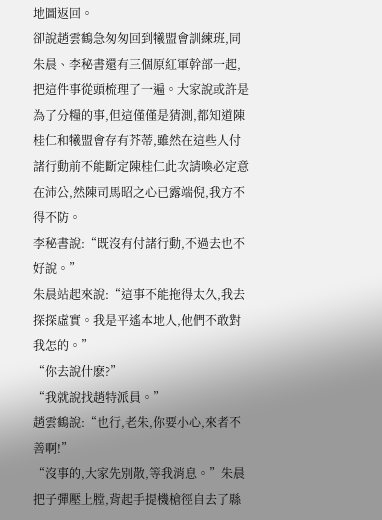地圖返回。
卻說趙雲鶴急匆匆回到犧盟會訓練班,同朱晨、李秘書還有三個原紅軍幹部一起,把這件事從頭梳理了一遍。大家說或許是為了分糧的事,但這僅僅是猜測,都知道陳桂仁和犧盟會存有芥蒂,雖然在這些人付諸行動前不能斷定陳桂仁此次請喚必定意在沛公,然陳司馬昭之心已露端倪,我方不得不防。
李秘書說:“既沒有付諸行動,不過去也不好說。”
朱晨站起來說:“這事不能拖得太久,我去探探虛實。我是平遙本地人,他們不敢對我怎的。”
“你去說什麽?”
“我就說找趙特派員。”
趙雲鶴說:“也行,老朱,你要小心,來者不善啊!”
“沒事的,大家先別散,等我消息。”朱晨把子彈壓上膛,背起手提機槍徑自去了縣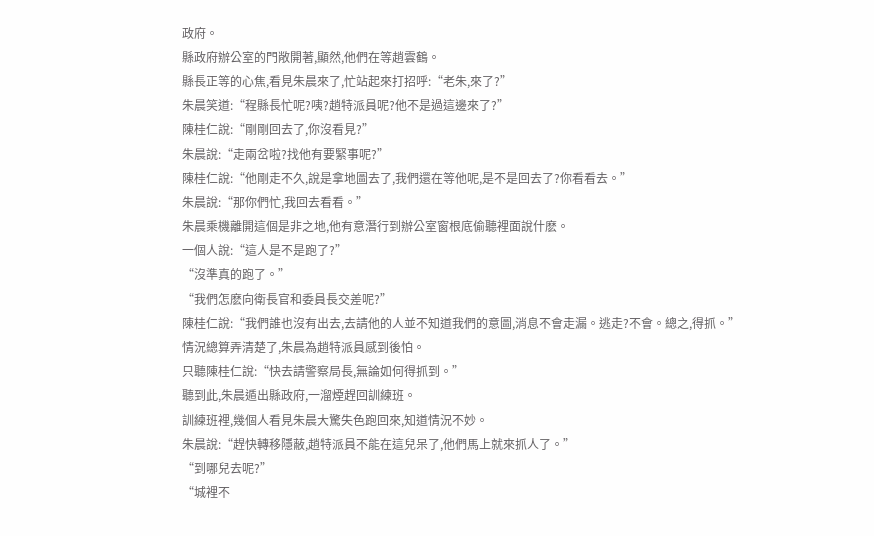政府。
縣政府辦公室的門敞開著,顯然,他們在等趙雲鶴。
縣長正等的心焦,看見朱晨來了,忙站起來打招呼:“老朱,來了?”
朱晨笑道:“程縣長忙呢?咦?趙特派員呢?他不是過這邊來了?”
陳桂仁說:“剛剛回去了,你沒看見?”
朱晨說:“走兩岔啦?找他有要緊事呢?”
陳桂仁說:“他剛走不久,說是拿地圖去了,我們還在等他呢,是不是回去了?你看看去。”
朱晨說:“那你們忙,我回去看看。”
朱晨乘機離開這個是非之地,他有意潛行到辦公室窗根底偷聽裡面說什麽。
一個人說:“這人是不是跑了?”
“沒準真的跑了。”
“我們怎麽向衛長官和委員長交差呢?”
陳桂仁說:“我們誰也沒有出去,去請他的人並不知道我們的意圖,消息不會走漏。逃走?不會。總之,得抓。”
情況總算弄清楚了,朱晨為趙特派員感到後怕。
只聽陳桂仁說:“快去請警察局長,無論如何得抓到。”
聽到此,朱晨遁出縣政府,一溜煙趕回訓練班。
訓練班裡,幾個人看見朱晨大驚失色跑回來,知道情況不妙。
朱晨說:“趕快轉移隱蔽,趙特派員不能在這兒呆了,他們馬上就來抓人了。”
“到哪兒去呢?”
“城裡不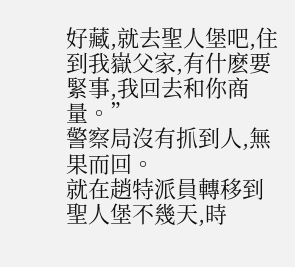好藏,就去聖人堡吧,住到我嶽父家,有什麽要緊事,我回去和你商量。”
警察局沒有抓到人,無果而回。
就在趙特派員轉移到聖人堡不幾天,時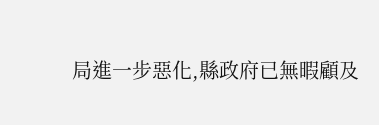局進一步惡化,縣政府已無暇顧及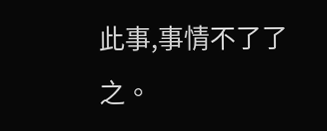此事,事情不了了之。